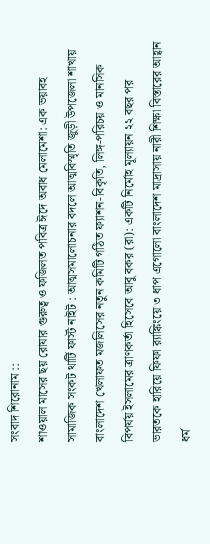সংবাদ শিরোনাম ::
শাওয়াল মাসের ছয় রোযার গুরুত্ব ও ফজিলত পবিত্র ঈদে অবাধ মেলামেশা: এক ভয়াবহ সামাজিক সংকট থার্টি ফার্স্ট নাইট : আত্মসমালোচনার বদলে আত্মবিস্মৃতি জুড়ী উপজেলা শাখায় বাংলাদেশ খেলাফত মজলিসের নতুন কমিটি গঠিত ফ্যাশন-বিকৃতি, লিঙ্গ-পরিচয় ও মানসিক বিপর্যয় ইসলামের ত্রাণকর্তা হিসেবে আবু বকর (রা): একটি নির্মোহ মূল্যায়ন ২২ বছর পর ভারতকে হারিয়ে ফিফা র‍্যাঙ্কিংয়ে ৩ ধাপ এগোলো বাংলাদেশ মাদ্রাসায় নারী শিক্ষা বিস্তারের আহ্বান ধর্ম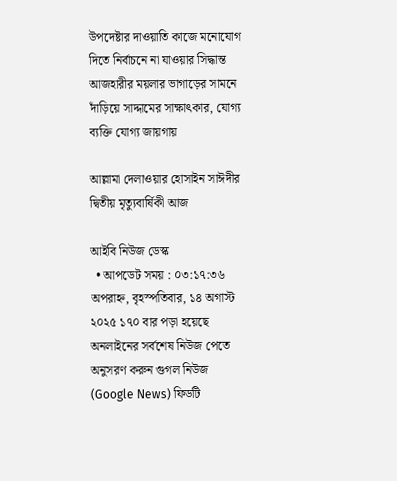উপদেষ্টার দাওয়াতি কাজে মনোযোগ দিতে নির্বাচনে না যাওয়ার সিদ্ধান্ত আজহারীর ময়লার ভাগাড়ের সামনে দাঁড়িয়ে সাদ্দামের সাক্ষাৎকার, যোগ্য ব্যক্তি যোগ্য জায়গায়

আল্লামা দেলাওয়ার হোসাইন সাঈদীর দ্বিতীয় মৃত্যুবার্ষিকী আজ

আইবি নিউজ ডেস্ক
  • আপডেট সময় : ০৩:১৭:৩৬ অপরাহ্ন, বৃহস্পতিবার, ১৪ অগাস্ট ২০২৫ ১৭০ বার পড়া হয়েছে
অনলাইনের সর্বশেষ নিউজ পেতে অনুসরণ করুন গুগল নিউজ (Google News) ফিডটি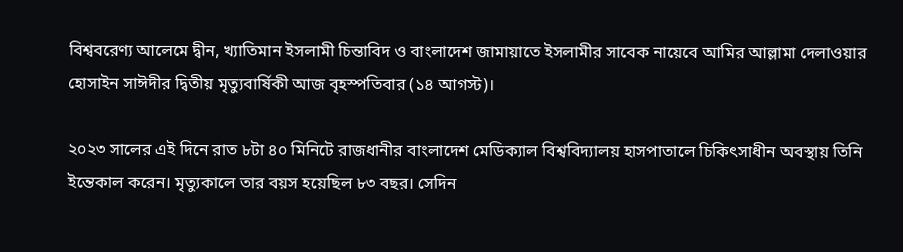বিশ্ববরেণ্য আলেমে দ্বীন, খ্যাতিমান ইসলামী চিন্তাবিদ ও বাংলাদেশ জামায়াতে ইসলামীর সাবেক নায়েবে আমির আল্লামা দেলাওয়ার হোসাইন সাঈদীর দ্বিতীয় মৃত্যুবার্ষিকী আজ বৃহস্পতিবার (১৪ আগস্ট)।

২০২৩ সালের এই দিনে রাত ৮টা ৪০ মিনিটে রাজধানীর বাংলাদেশ মেডিক্যাল বিশ্ববিদ্যালয় হাসপাতালে চিকিৎসাধীন অবস্থায় তিনি ইন্তেকাল করেন। মৃত্যুকালে তার বয়স হয়েছিল ৮৩ বছর। সেদিন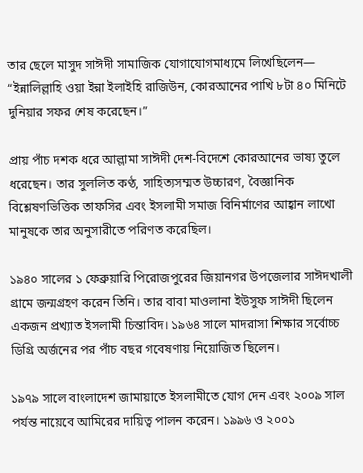তার ছেলে মাসুদ সাঈদী সামাজিক যোগাযোগমাধ্যমে লিখেছিলেন— “ইন্নালিল্লাহি ওয়া ইন্না ইলাইহি রাজিউন, কোরআনের পাখি ৮টা ৪০ মিনিটে দুনিয়ার সফর শেষ করেছেন।”

প্রায় পাঁচ দশক ধরে আল্লামা সাঈদী দেশ-বিদেশে কোরআনের ভাষ্য তুলে ধরেছেন। তার সুললিত কণ্ঠ, সাহিত্যসম্মত উচ্চারণ, বৈজ্ঞানিক বিশ্লেষণভিত্তিক তাফসির এবং ইসলামী সমাজ বিনির্মাণের আহ্বান লাখো মানুষকে তার অনুসারীতে পরিণত করেছিল।

১৯৪০ সালের ১ ফেব্রুয়ারি পিরোজপুরের জিয়ানগর উপজেলার সাঈদখালী গ্রামে জন্মগ্রহণ করেন তিনি। তার বাবা মাওলানা ইউসুফ সাঈদী ছিলেন একজন প্রখ্যাত ইসলামী চিন্তাবিদ। ১৯৬৪ সালে মাদরাসা শিক্ষার সর্বোচ্চ ডিগ্রি অর্জনের পর পাঁচ বছর গবেষণায় নিয়োজিত ছিলেন।

১৯৭৯ সালে বাংলাদেশ জামায়াতে ইসলামীতে যোগ দেন এবং ২০০৯ সাল পর্যন্ত নায়েবে আমিরের দায়িত্ব পালন করেন। ১৯৯৬ ও ২০০১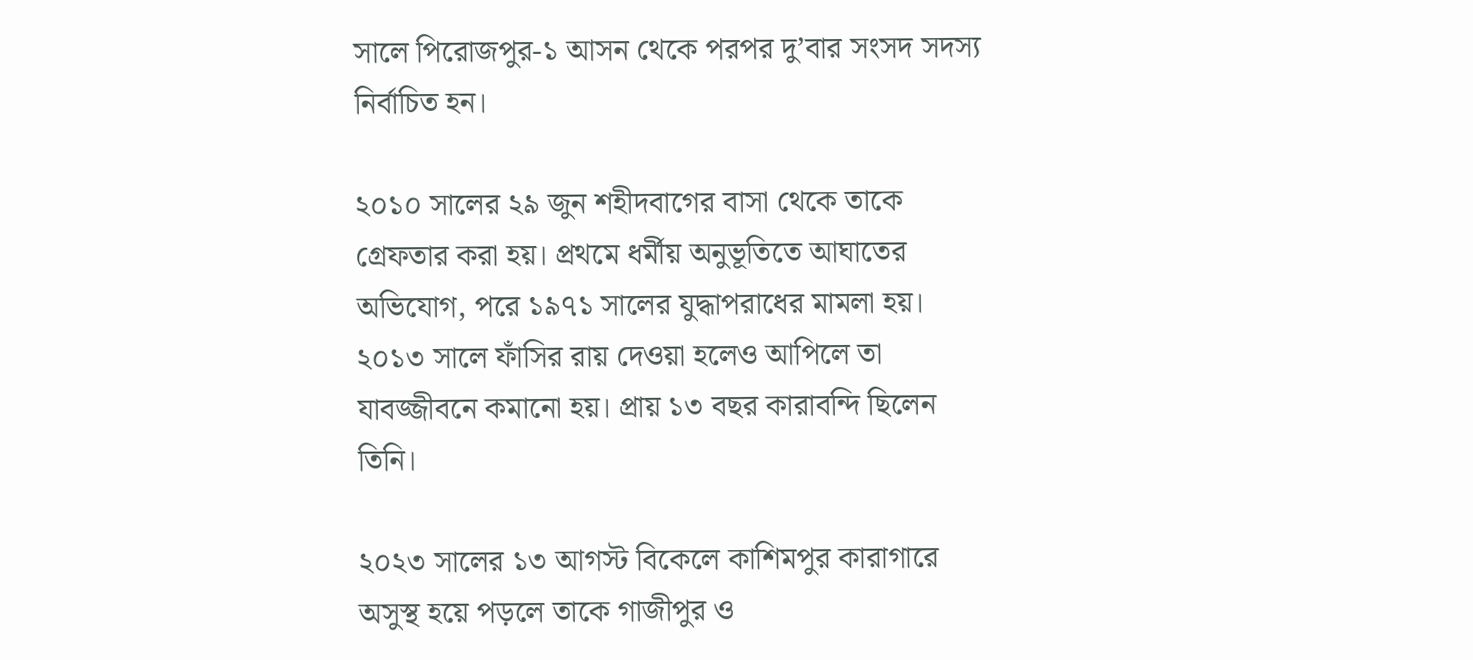সালে পিরোজপুর-১ আসন থেকে পরপর দু’বার সংসদ সদস্য নির্বাচিত হন।

২০১০ সালের ২৯ জুন শহীদবাগের বাসা থেকে তাকে গ্রেফতার করা হয়। প্রথমে ধর্মীয় অনুভূতিতে আঘাতের অভিযোগ, পরে ১৯৭১ সালের যুদ্ধাপরাধের মামলা হয়। ২০১৩ সালে ফাঁসির রায় দেওয়া হলেও আপিলে তা যাবজ্জীবনে কমানো হয়। প্রায় ১৩ বছর কারাবন্দি ছিলেন তিনি।

২০২৩ সালের ১৩ আগস্ট বিকেলে কাশিমপুর কারাগারে অসুস্থ হয়ে পড়লে তাকে গাজীপুর ও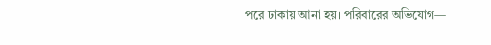পরে ঢাকায় আনা হয়। পরিবারের অভিযোগ—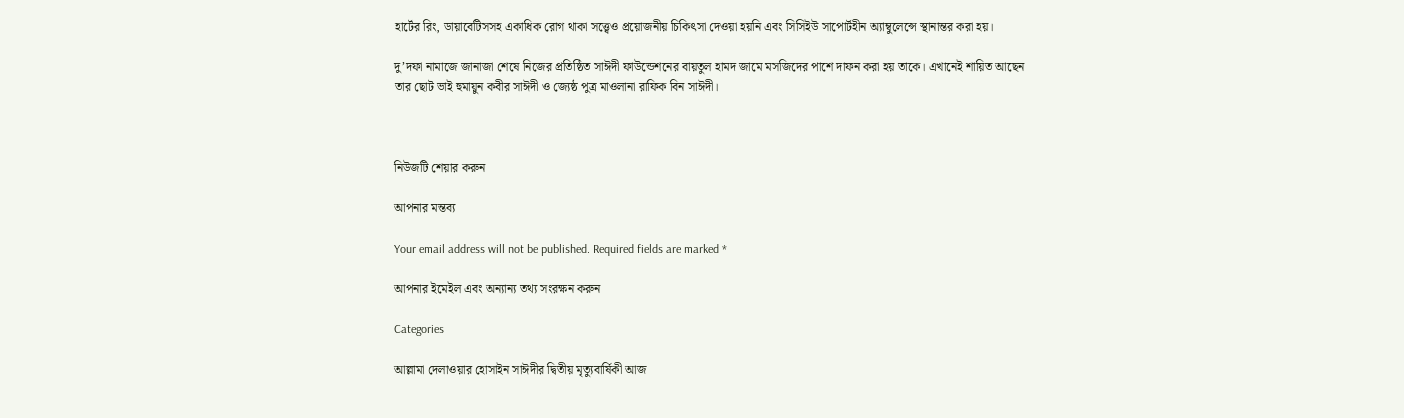হার্টের রিং, ডায়াবেটিসসহ একাধিক রোগ থাকা সত্ত্বেও প্রয়োজনীয় চিকিৎসা দেওয়া হয়নি এবং সিসিইউ সাপোর্টহীন অ্যাম্বুলেন্সে স্থানান্তর করা হয়।

দু’দফা নামাজে জানাজা শেষে নিজের প্রতিষ্ঠিত সাঈদী ফাউন্ডেশনের বায়তুল হামদ জামে মসজিদের পাশে দাফন করা হয় তাকে। এখানেই শায়িত আছেন তার ছোট ভাই হুমায়ুন কবীর সাঈদী ও জ্যেষ্ঠ পুত্র মাওলানা রাফিক বিন সাঈদী।



নিউজটি শেয়ার করুন

আপনার মন্তব্য

Your email address will not be published. Required fields are marked *

আপনার ইমেইল এবং অন্যান্য তথ্য সংরক্ষন করুন

Categories

আল্লামা দেলাওয়ার হোসাইন সাঈদীর দ্বিতীয় মৃত্যুবার্ষিকী আজ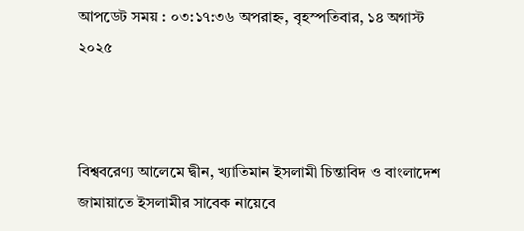আপডেট সময় : ০৩:১৭:৩৬ অপরাহ্ন, বৃহস্পতিবার, ১৪ অগাস্ট ২০২৫



বিশ্ববরেণ্য আলেমে দ্বীন, খ্যাতিমান ইসলামী চিন্তাবিদ ও বাংলাদেশ জামায়াতে ইসলামীর সাবেক নায়েবে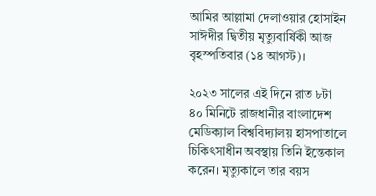আমির আল্লামা দেলাওয়ার হোসাইন সাঈদীর দ্বিতীয় মৃত্যুবার্ষিকী আজ বৃহস্পতিবার (১৪ আগস্ট)।

২০২৩ সালের এই দিনে রাত ৮টা ৪০ মিনিটে রাজধানীর বাংলাদেশ মেডিক্যাল বিশ্ববিদ্যালয় হাসপাতালে চিকিৎসাধীন অবস্থায় তিনি ইন্তেকাল করেন। মৃত্যুকালে তার বয়স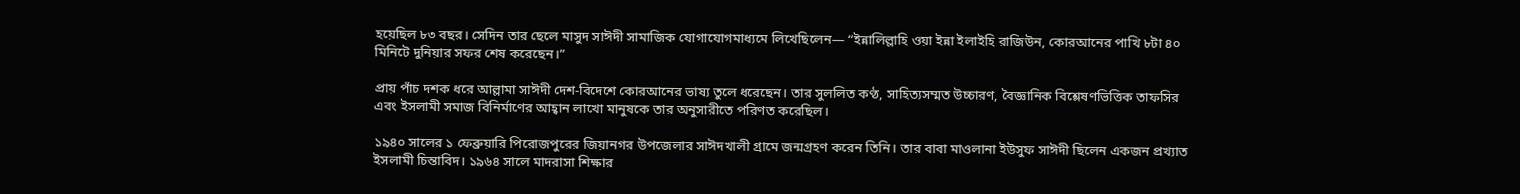হয়েছিল ৮৩ বছর। সেদিন তার ছেলে মাসুদ সাঈদী সামাজিক যোগাযোগমাধ্যমে লিখেছিলেন— “ইন্নালিল্লাহি ওয়া ইন্না ইলাইহি রাজিউন, কোরআনের পাখি ৮টা ৪০ মিনিটে দুনিয়ার সফর শেষ করেছেন।”

প্রায় পাঁচ দশক ধরে আল্লামা সাঈদী দেশ-বিদেশে কোরআনের ভাষ্য তুলে ধরেছেন। তার সুললিত কণ্ঠ, সাহিত্যসম্মত উচ্চারণ, বৈজ্ঞানিক বিশ্লেষণভিত্তিক তাফসির এবং ইসলামী সমাজ বিনির্মাণের আহ্বান লাখো মানুষকে তার অনুসারীতে পরিণত করেছিল।

১৯৪০ সালের ১ ফেব্রুয়ারি পিরোজপুরের জিয়ানগর উপজেলার সাঈদখালী গ্রামে জন্মগ্রহণ করেন তিনি। তার বাবা মাওলানা ইউসুফ সাঈদী ছিলেন একজন প্রখ্যাত ইসলামী চিন্তাবিদ। ১৯৬৪ সালে মাদরাসা শিক্ষার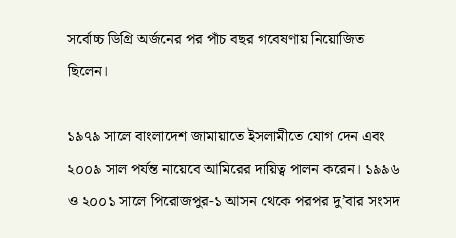সর্বোচ্চ ডিগ্রি অর্জনের পর পাঁচ বছর গবেষণায় নিয়োজিত ছিলেন।

১৯৭৯ সালে বাংলাদেশ জামায়াতে ইসলামীতে যোগ দেন এবং ২০০৯ সাল পর্যন্ত নায়েবে আমিরের দায়িত্ব পালন করেন। ১৯৯৬ ও ২০০১ সালে পিরোজপুর-১ আসন থেকে পরপর দু’বার সংসদ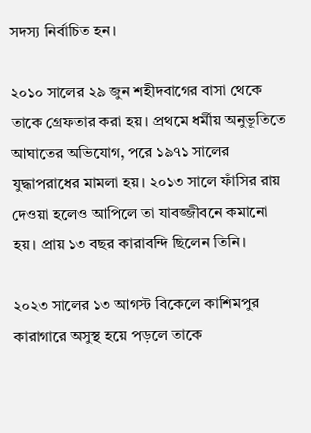সদস্য নির্বাচিত হন।

২০১০ সালের ২৯ জুন শহীদবাগের বাসা থেকে তাকে গ্রেফতার করা হয়। প্রথমে ধর্মীয় অনুভূতিতে আঘাতের অভিযোগ, পরে ১৯৭১ সালের যুদ্ধাপরাধের মামলা হয়। ২০১৩ সালে ফাঁসির রায় দেওয়া হলেও আপিলে তা যাবজ্জীবনে কমানো হয়। প্রায় ১৩ বছর কারাবন্দি ছিলেন তিনি।

২০২৩ সালের ১৩ আগস্ট বিকেলে কাশিমপুর কারাগারে অসুস্থ হয়ে পড়লে তাকে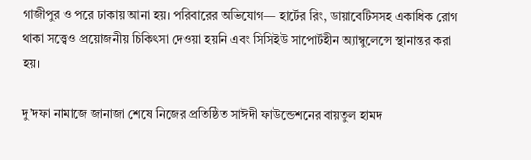গাজীপুর ও পরে ঢাকায় আনা হয়। পরিবারের অভিযোগ— হার্টের রিং, ডায়াবেটিসসহ একাধিক রোগ থাকা সত্ত্বেও প্রয়োজনীয় চিকিৎসা দেওয়া হয়নি এবং সিসিইউ সাপোর্টহীন অ্যাম্বুলেন্সে স্থানান্তর করা হয়।

দু’দফা নামাজে জানাজা শেষে নিজের প্রতিষ্ঠিত সাঈদী ফাউন্ডেশনের বায়তুল হামদ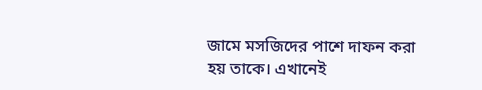জামে মসজিদের পাশে দাফন করা হয় তাকে। এখানেই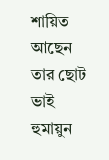শায়িত আছেন তার ছোট ভাই হুমায়ুন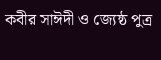কবীর সাঈদী ও জ্যেষ্ঠ পুত্র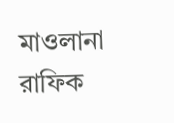মাওলানা রাফিক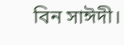বিন সাঈদী।